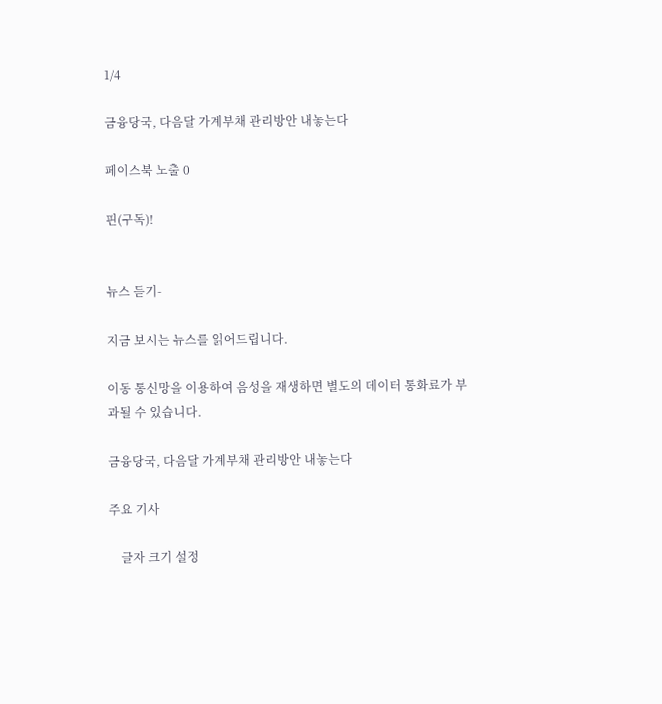1/4

금융당국, 다음달 가계부채 관리방안 내놓는다

페이스북 노출 0

핀(구독)!


뉴스 듣기-

지금 보시는 뉴스를 읽어드립니다.

이동 통신망을 이용하여 음성을 재생하면 별도의 데이터 통화료가 부과될 수 있습니다.

금융당국, 다음달 가계부채 관리방안 내놓는다

주요 기사

    글자 크기 설정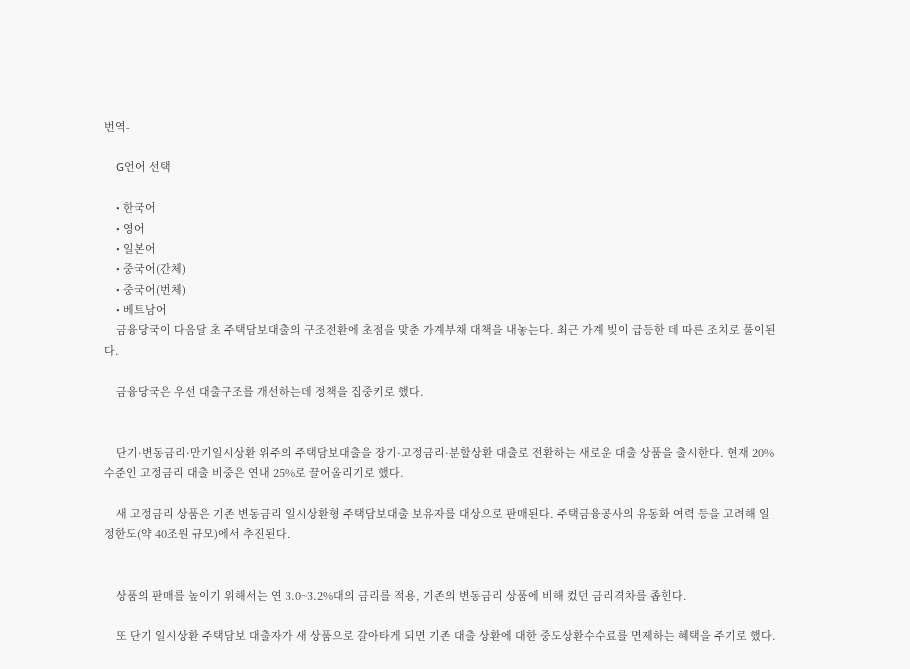번역-

    G언어 선택

    • 한국어
    • 영어
    • 일본어
    • 중국어(간체)
    • 중국어(번체)
    • 베트남어
    금융당국이 다음달 초 주택담보대출의 구조전환에 초점을 맞춘 가계부채 대책을 내놓는다. 최근 가계 빚이 급등한 데 따른 조치로 풀이된다.

    금융당국은 우선 대출구조를 개선하는데 정책을 집중키로 했다.


    단기·변동금리·만기일시상환 위주의 주택담보대출을 장기·고정금리·분할상환 대출로 전환하는 새로운 대출 상품을 출시한다. 현재 20% 수준인 고정금리 대출 비중은 연내 25%로 끌어올리기로 했다.

    새 고정금리 상품은 기존 변동금리 일시상환형 주택담보대출 보유자를 대상으로 판매된다. 주택금융공사의 유동화 여력 등을 고려해 일정한도(약 40조원 규모)에서 추진된다.


    상품의 판매를 높이기 위해서는 연 3.0~3.2%대의 금리를 적용, 기존의 변동금리 상품에 비해 컸던 금리격차를 좁힌다.

    또 단기 일시상환 주택담보 대출자가 새 상품으로 갈아타게 되면 기존 대출 상환에 대한 중도상환수수료를 면제하는 혜택을 주기로 했다.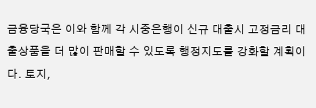금융당국은 이와 함께 각 시중은행이 신규 대출시 고정금리 대출상품을 더 많이 판매할 수 있도록 행정지도를 강화할 계획이다. 토지,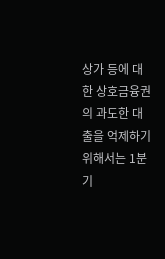상가 등에 대한 상호금융권의 과도한 대출을 억제하기 위해서는 1분기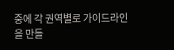중에 각 권역별로 가이드라인을 만들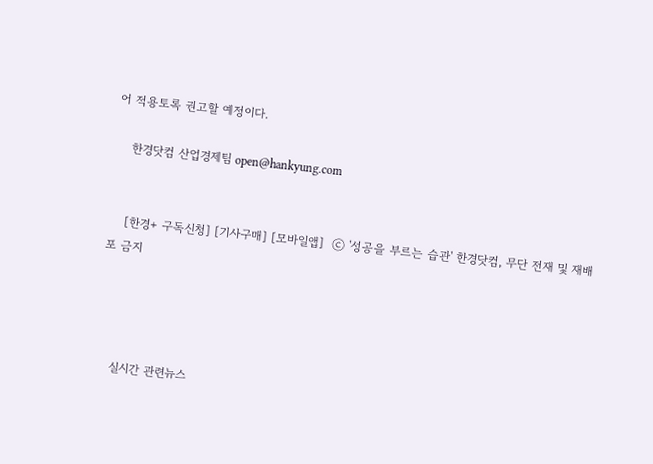어 적용토록 권고할 예정이다.

    한경닷컴 산업경제팀 open@hankyung.com


    [한경+ 구독신청] [기사구매] [모바일앱]  ⓒ '성공을 부르는 습관' 한경닷컴, 무단 전재 및 재배포 금지




    실시간 관련뉴스